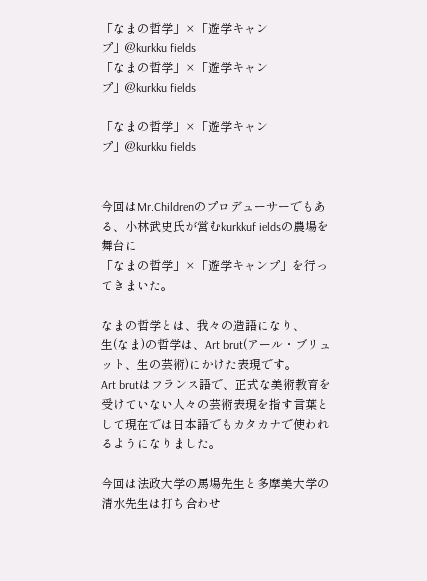「なまの哲学」×「遊学キャンプ」@kurkku fields
「なまの哲学」×「遊学キャンプ」@kurkku fields

「なまの哲学」×「遊学キャンプ」@kurkku fields


今回はMr.Childrenのプロデューサーでもある、小林武史氏が営むkurkkuf ieldsの農場を舞台に
「なまの哲学」×「遊学キャンプ」を行ってきまいた。

なまの哲学とは、我々の造語になり、
生(なま)の哲学は、Art brut(アール・ブリュット、生の芸術)にかけた表現です。
Art brutはフランス語で、正式な美術教育を受けていない人々の芸術表現を指す言葉として現在では日本語でもカタカナで使われるようになりました。

今回は法政大学の馬場先生と多摩美大学の清水先生は打ち合わせ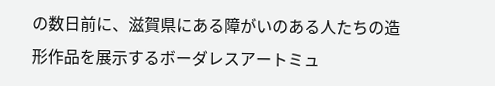の数日前に、滋賀県にある障がいのある人たちの造形作品を展示するボーダレスアートミュ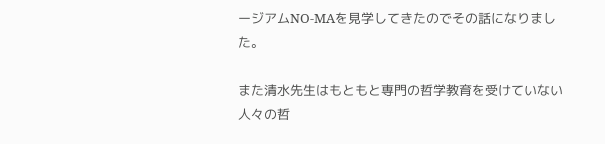ージアムNO-MAを見学してきたのでその話になりました。

また清水先生はもともと専門の哲学教育を受けていない人々の哲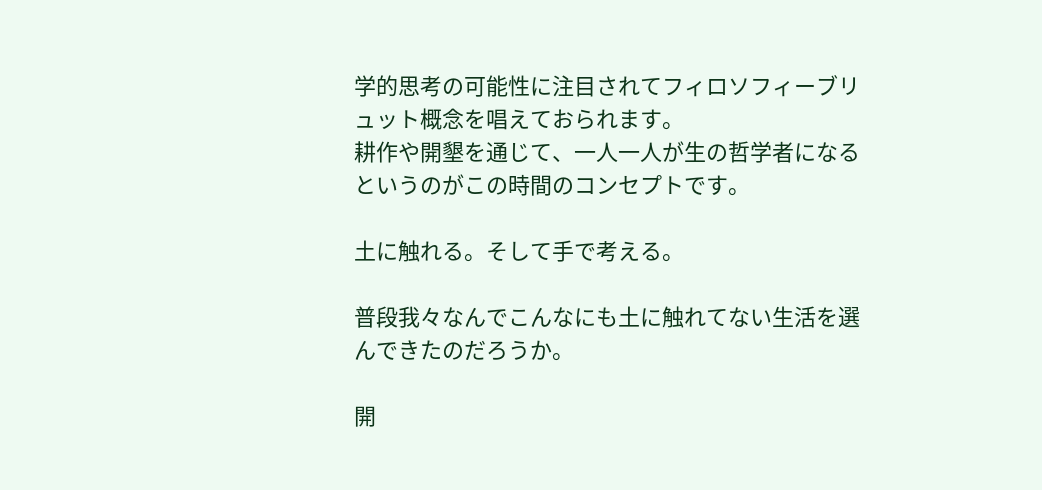学的思考の可能性に注目されてフィロソフィーブリュット概念を唱えておられます。
耕作や開墾を通じて、一人一人が生の哲学者になるというのがこの時間のコンセプトです。

土に触れる。そして手で考える。

普段我々なんでこんなにも土に触れてない生活を選んできたのだろうか。

開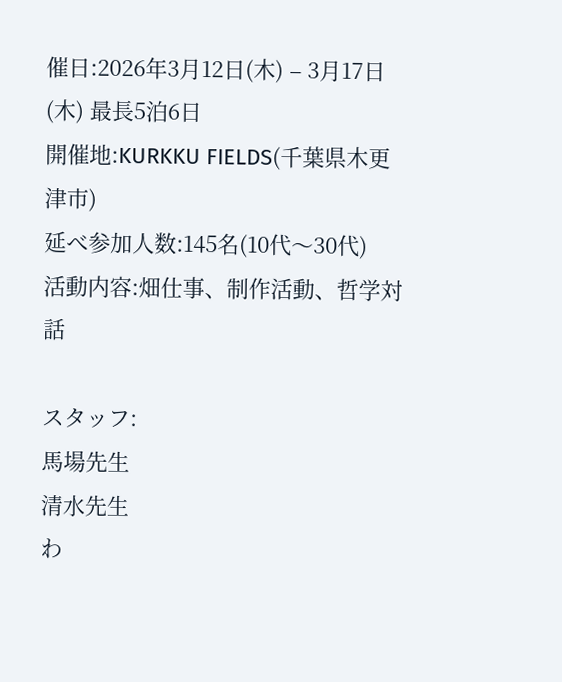催日:2026年3月12日(木) – 3月17日(木) 最長5泊6日
開催地:KURKKU FIELDS(千葉県木更津市)
延べ参加人数:145名(10代〜30代)
活動内容:畑仕事、制作活動、哲学対話

スタッフ:
馬場先生
清水先生
わ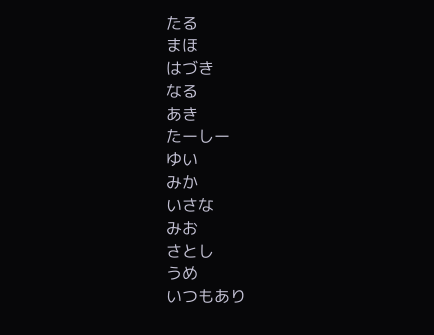たる
まほ
はづき
なる
あき
たーしー
ゆい
みか
いさな
みお
さとし
うめ
いつもあり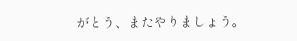がとう、またやりましょう。